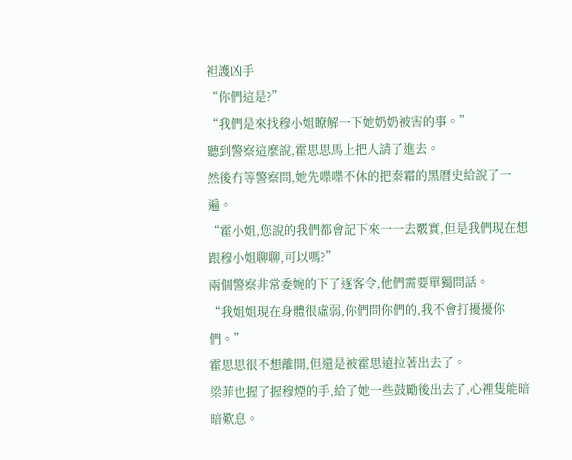袒護凶手
“你們這是?”
“我們是來找穆小姐瞭解一下她奶奶被害的事。”
聽到警察這麼說,霍思思馬上把人請了進去。
然後冇等警察問,她先喋喋不休的把秦霜的黑曆史給說了一遍。
“霍小姐,您說的我們都會記下來一一去覈實,但是我們現在想跟穆小姐聊聊,可以嗎?”
兩個警察非常委婉的下了逐客令,他們需要單獨問話。
“我姐姐現在身體很虛弱,你們問你們的,我不會打擾擾你們。”
霍思思很不想離開,但還是被霍思遠拉著出去了。
梁菲也握了握穆煙的手,給了她一些鼓勵後出去了,心裡隻能暗暗歎息。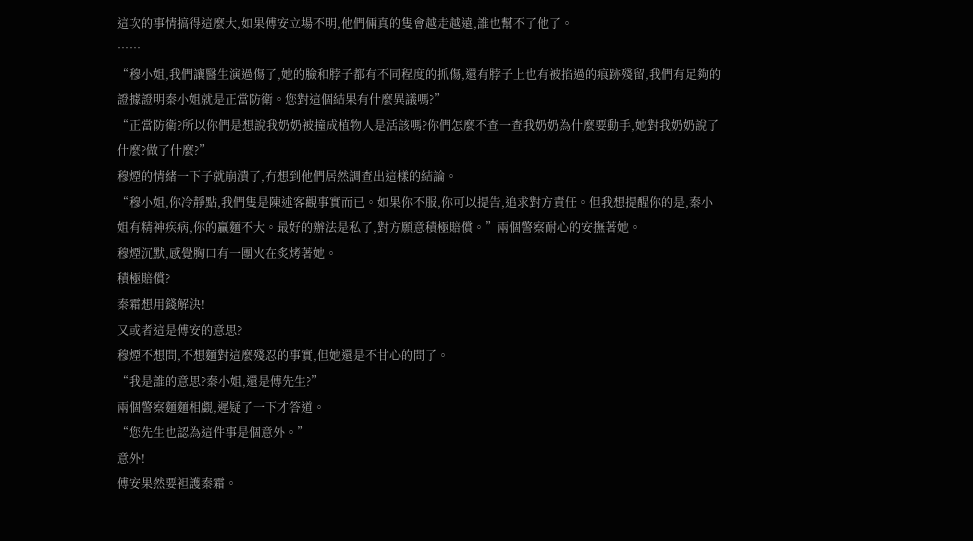這次的事情搞得這麼大,如果傅安立場不明,他們倆真的隻會越走越遠,誰也幫不了他了。
……
“穆小姐,我們讓醫生演過傷了,她的臉和脖子都有不同程度的抓傷,還有脖子上也有被掐過的痕跡殘留,我們有足夠的證據證明秦小姐就是正當防衛。您對這個結果有什麼異議嗎?”
“正當防衛?所以你們是想說我奶奶被撞成植物人是活該嗎?你們怎麼不查一查我奶奶為什麼要動手,她對我奶奶說了什麼?做了什麼?”
穆煙的情緒一下子就崩潰了,冇想到他們居然調查出這樣的結論。
“穆小姐,你冷靜點,我們隻是陳述客觀事實而已。如果你不服,你可以提告,追求對方責任。但我想提醒你的是,秦小姐有精神疾病,你的贏麵不大。最好的辦法是私了,對方願意積極賠償。”兩個警察耐心的安撫著她。
穆煙沉默,感覺胸口有一團火在炙烤著她。
積極賠償?
秦霜想用錢解決!
又或者這是傅安的意思?
穆煙不想問,不想麵對這麼殘忍的事實,但她還是不甘心的問了。
“我是誰的意思?秦小姐,還是傅先生?”
兩個警察麵麵相覷,遲疑了一下才答道。
“您先生也認為這件事是個意外。”
意外!
傅安果然要袒護秦霜。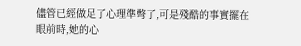儘管已經做足了心理準彆了,可是殘酷的事實擺在眼前時,她的心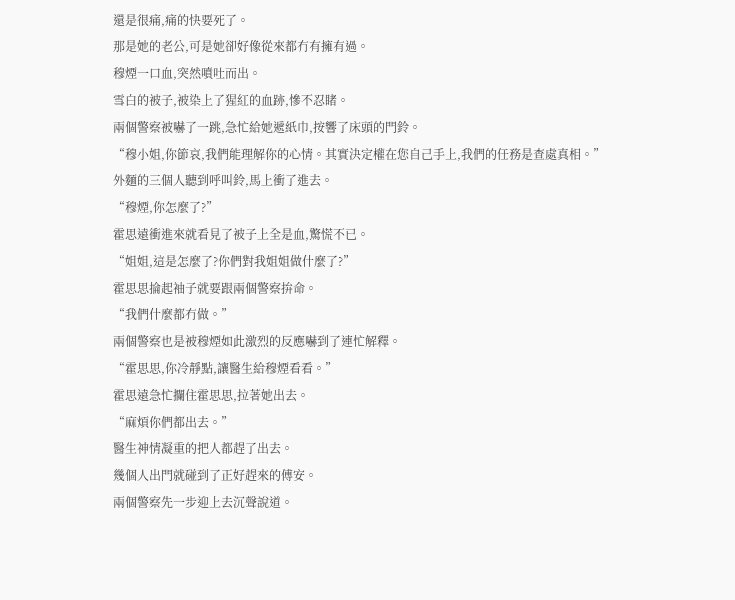還是很痛,痛的快要死了。
那是她的老公,可是她卻好像從來都冇有擁有過。
穆煙一口血,突然噴吐而出。
雪白的被子,被染上了猩紅的血跡,慘不忍睹。
兩個警察被嚇了一跳,急忙給她遞紙巾,按響了床頭的門鈴。
“穆小姐,你節哀,我們能理解你的心情。其實決定權在您自己手上,我們的任務是查處真相。”
外麵的三個人聽到呼叫鈴,馬上衝了進去。
“穆煙,你怎麼了?”
霍思遠衝進來就看見了被子上全是血,驚慌不已。
“姐姐,這是怎麼了?你們對我姐姐做什麼了?”
霍思思掄起袖子就要跟兩個警察拚命。
“我們什麼都冇做。”
兩個警察也是被穆煙如此激烈的反應嚇到了連忙解釋。
“霍思思,你冷靜點,讓醫生給穆煙看看。”
霍思遠急忙攔住霍思思,拉著她出去。
“麻煩你們都出去。”
醫生神情凝重的把人都趕了出去。
幾個人出門就碰到了正好趕來的傅安。
兩個警察先一步迎上去沉聲說道。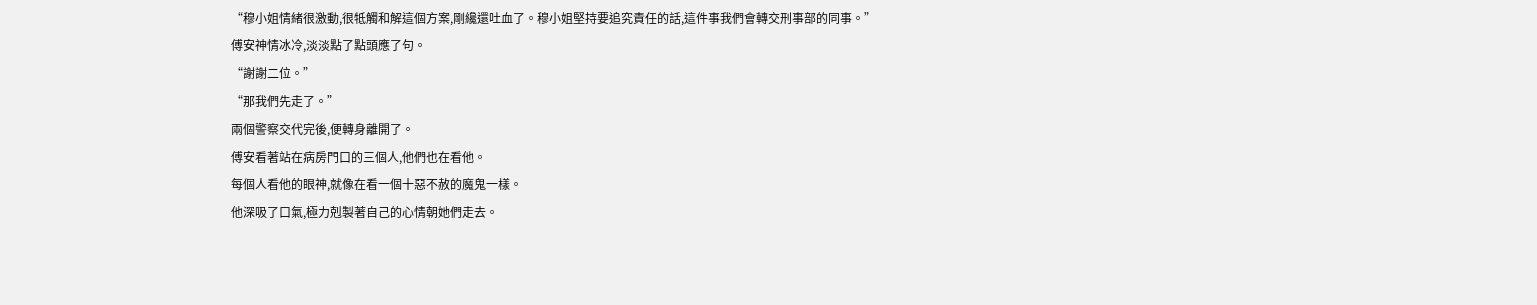“穆小姐情緒很激動,很牴觸和解這個方案,剛纔還吐血了。穆小姐堅持要追究責任的話,這件事我們會轉交刑事部的同事。”
傅安神情冰冷,淡淡點了點頭應了句。
“謝謝二位。”
“那我們先走了。”
兩個警察交代完後,便轉身離開了。
傅安看著站在病房門口的三個人,他們也在看他。
每個人看他的眼神,就像在看一個十惡不赦的魔鬼一樣。
他深吸了口氣,極力剋製著自己的心情朝她們走去。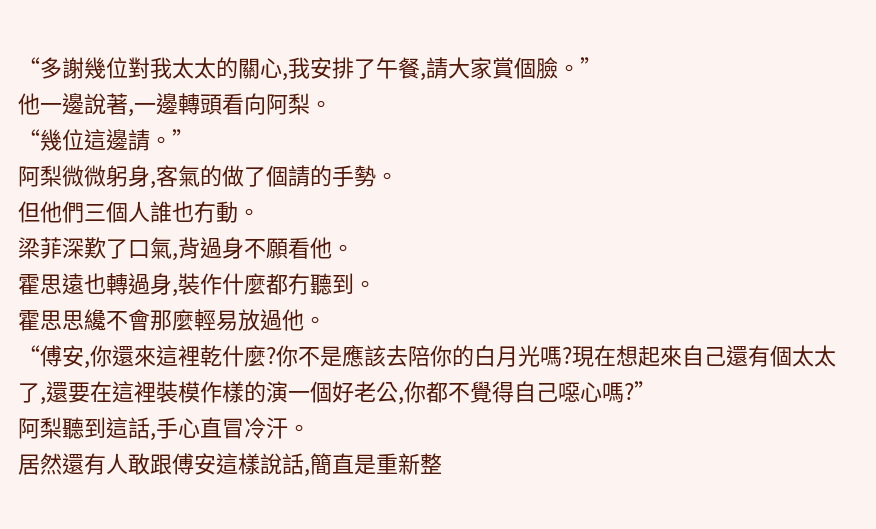“多謝幾位對我太太的關心,我安排了午餐,請大家賞個臉。”
他一邊說著,一邊轉頭看向阿梨。
“幾位這邊請。”
阿梨微微躬身,客氣的做了個請的手勢。
但他們三個人誰也冇動。
梁菲深歎了口氣,背過身不願看他。
霍思遠也轉過身,裝作什麼都冇聽到。
霍思思纔不會那麼輕易放過他。
“傅安,你還來這裡乾什麼?你不是應該去陪你的白月光嗎?現在想起來自己還有個太太了,還要在這裡裝模作樣的演一個好老公,你都不覺得自己噁心嗎?”
阿梨聽到這話,手心直冒冷汗。
居然還有人敢跟傅安這樣說話,簡直是重新整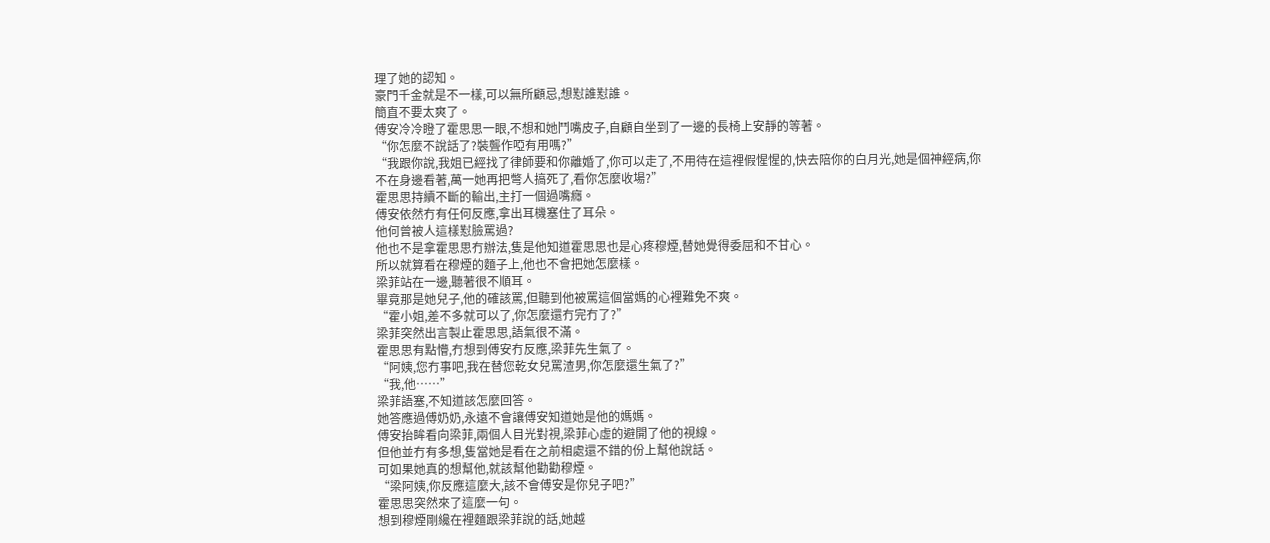理了她的認知。
豪門千金就是不一樣,可以無所顧忌,想懟誰懟誰。
簡直不要太爽了。
傅安冷冷瞪了霍思思一眼,不想和她鬥嘴皮子,自顧自坐到了一邊的長椅上安靜的等著。
“你怎麼不說話了?裝聾作啞有用嗎?”
“我跟你說,我姐已經找了律師要和你離婚了,你可以走了,不用待在這裡假惺惺的,快去陪你的白月光,她是個神經病,你不在身邊看著,萬一她再把彆人搞死了,看你怎麼收場?”
霍思思持續不斷的輸出,主打一個過嘴癮。
傅安依然冇有任何反應,拿出耳機塞住了耳朵。
他何曾被人這樣懟臉罵過?
他也不是拿霍思思冇辦法,隻是他知道霍思思也是心疼穆煙,替她覺得委屈和不甘心。
所以就算看在穆煙的麵子上,他也不會把她怎麼樣。
梁菲站在一邊,聽著很不順耳。
畢竟那是她兒子,他的確該罵,但聽到他被罵這個當媽的心裡難免不爽。
“霍小姐,差不多就可以了,你怎麼還冇完冇了?”
梁菲突然出言製止霍思思,語氣很不滿。
霍思思有點懵,冇想到傅安冇反應,梁菲先生氣了。
“阿姨,您冇事吧,我在替您乾女兒罵渣男,你怎麼還生氣了?”
“我,他……”
梁菲語塞,不知道該怎麼回答。
她答應過傅奶奶,永遠不會讓傅安知道她是他的媽媽。
傅安抬眸看向梁菲,兩個人目光對視,梁菲心虛的避開了他的視線。
但他並冇有多想,隻當她是看在之前相處還不錯的份上幫他說話。
可如果她真的想幫他,就該幫他勸勸穆煙。
“梁阿姨,你反應這麼大,該不會傅安是你兒子吧?”
霍思思突然來了這麼一句。
想到穆煙剛纔在裡麵跟梁菲說的話,她越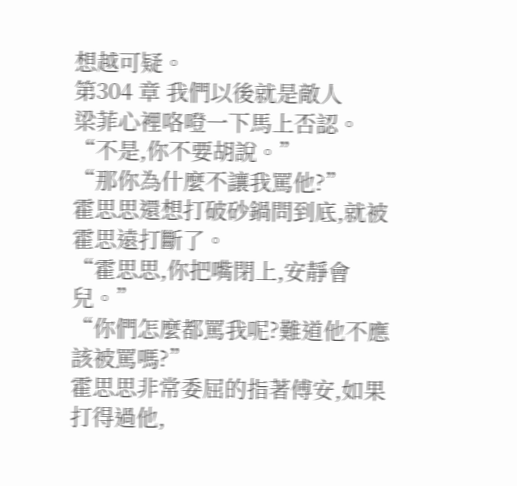想越可疑。
第304 章 我們以後就是敵人
梁菲心裡咯噔一下馬上否認。
“不是,你不要胡說。”
“那你為什麼不讓我罵他?”
霍思思還想打破砂鍋問到底,就被霍思遠打斷了。
“霍思思,你把嘴閉上,安靜會兒。”
“你們怎麼都罵我呢?難道他不應該被罵嗎?”
霍思思非常委屈的指著傅安,如果打得過他,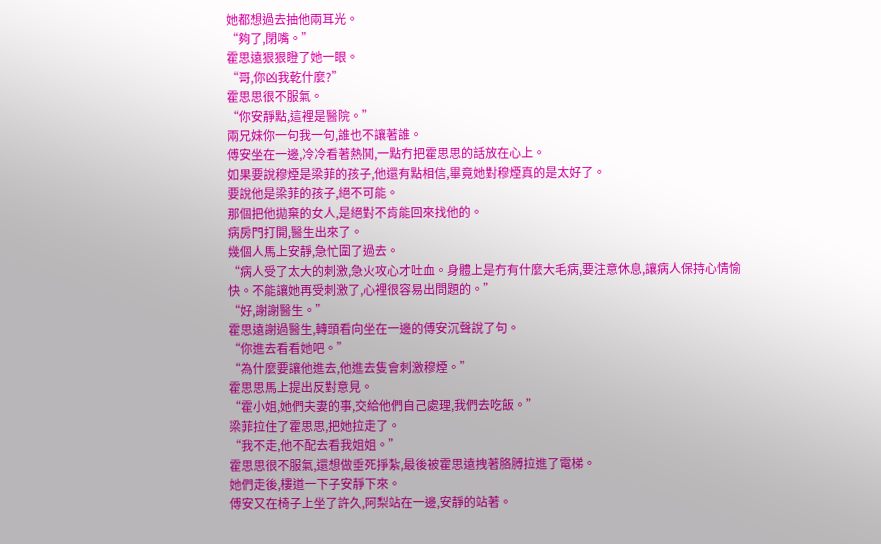她都想過去抽他兩耳光。
“夠了,閉嘴。”
霍思遠狠狠瞪了她一眼。
“哥,你凶我乾什麼?”
霍思思很不服氣。
“你安靜點,這裡是醫院。”
兩兄妹你一句我一句,誰也不讓著誰。
傅安坐在一邊,冷冷看著熱鬨,一點冇把霍思思的話放在心上。
如果要說穆煙是梁菲的孩子,他還有點相信,畢竟她對穆煙真的是太好了。
要說他是梁菲的孩子,絕不可能。
那個把他拋棄的女人,是絕對不肯能回來找他的。
病房門打開,醫生出來了。
幾個人馬上安靜,急忙圍了過去。
“病人受了太大的刺激,急火攻心才吐血。身體上是冇有什麼大毛病,要注意休息,讓病人保持心情愉快。不能讓她再受刺激了,心裡很容易出問題的。”
“好,謝謝醫生。”
霍思遠謝過醫生,轉頭看向坐在一邊的傅安沉聲說了句。
“你進去看看她吧。”
“為什麼要讓他進去,他進去隻會刺激穆煙。”
霍思思馬上提出反對意見。
“霍小姐,她們夫妻的事,交給他們自己處理,我們去吃飯。”
梁菲拉住了霍思思,把她拉走了。
“我不走,他不配去看我姐姐。”
霍思思很不服氣,還想做垂死掙紮,最後被霍思遠拽著胳膊拉進了電梯。
她們走後,樓道一下子安靜下來。
傅安又在椅子上坐了許久,阿梨站在一邊,安靜的站著。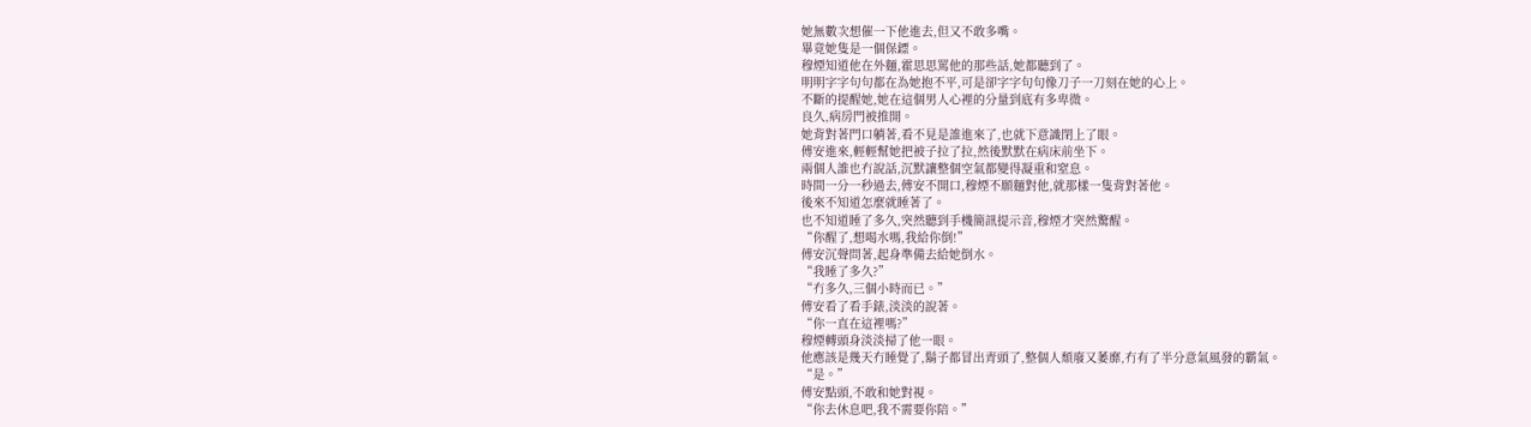她無數次想催一下他進去,但又不敢多嘴。
畢竟她隻是一個保鏢。
穆煙知道他在外麵,霍思思罵他的那些話,她都聽到了。
明明字字句句都在為她抱不平,可是卻字字句句像刀子一刀刻在她的心上。
不斷的提醒她,她在這個男人心裡的分量到底有多卑微。
良久,病房門被推開。
她背對著門口躺著,看不見是誰進來了,也就下意識閉上了眼。
傅安進來,輕輕幫她把被子拉了拉,然後默默在病床前坐下。
兩個人誰也冇說話,沉默讓整個空氣都變得凝重和窒息。
時間一分一秒過去,傅安不開口,穆煙不願麵對他,就那樣一隻背對著他。
後來不知道怎麼就睡著了。
也不知道睡了多久,突然聽到手機簡訊提示音,穆煙才突然驚醒。
“你醒了,想喝水嗎,我給你倒!”
傅安沉聲問著,起身準備去給她倒水。
“我睡了多久?”
“冇多久,三個小時而已。”
傅安看了看手錶,淡淡的說著。
“你一直在這裡嗎?”
穆煙轉頭身淡淡掃了他一眼。
他應該是幾天冇睡覺了,鬍子都冒出青頭了,整個人頹廢又萎靡,冇有了半分意氣風發的霸氣。
“是。”
傅安點頭,不敢和她對視。
“你去休息吧,我不需要你陪。”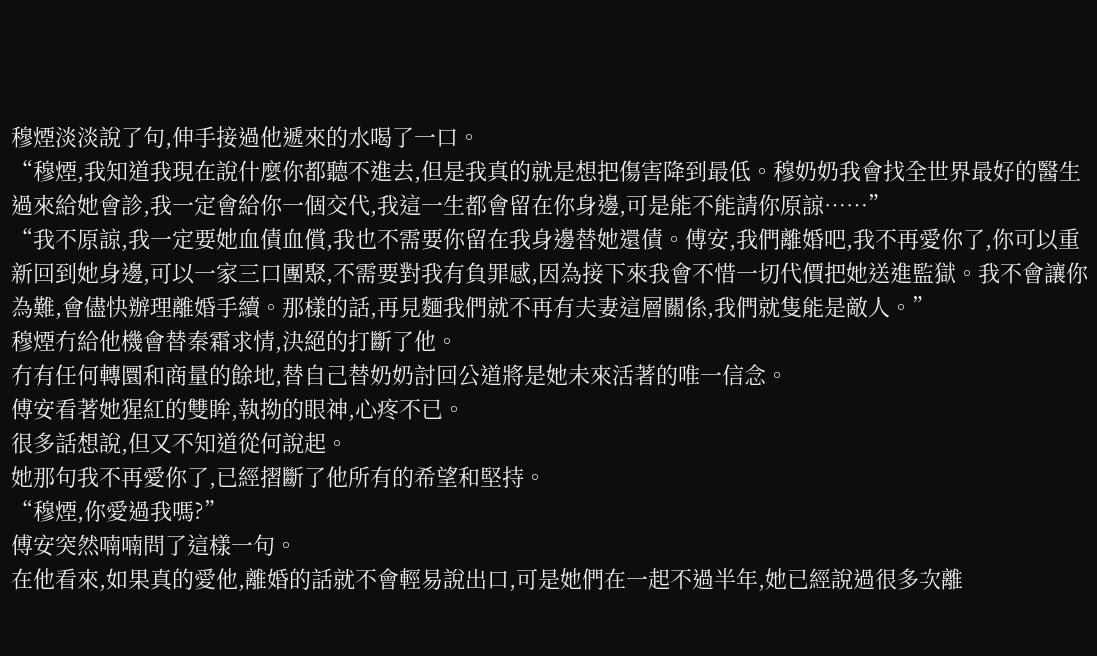穆煙淡淡說了句,伸手接過他遞來的水喝了一口。
“穆煙,我知道我現在說什麼你都聽不進去,但是我真的就是想把傷害降到最低。穆奶奶我會找全世界最好的醫生過來給她會診,我一定會給你一個交代,我這一生都會留在你身邊,可是能不能請你原諒……”
“我不原諒,我一定要她血債血償,我也不需要你留在我身邊替她還債。傅安,我們離婚吧,我不再愛你了,你可以重新回到她身邊,可以一家三口團聚,不需要對我有負罪感,因為接下來我會不惜一切代價把她送進監獄。我不會讓你為難,會儘快辦理離婚手續。那樣的話,再見麵我們就不再有夫妻這層關係,我們就隻能是敵人。”
穆煙冇給他機會替秦霜求情,決絕的打斷了他。
冇有任何轉圜和商量的餘地,替自己替奶奶討回公道將是她未來活著的唯一信念。
傅安看著她猩紅的雙眸,執拗的眼神,心疼不已。
很多話想說,但又不知道從何說起。
她那句我不再愛你了,已經摺斷了他所有的希望和堅持。
“穆煙,你愛過我嗎?”
傅安突然喃喃問了這樣一句。
在他看來,如果真的愛他,離婚的話就不會輕易說出口,可是她們在一起不過半年,她已經說過很多次離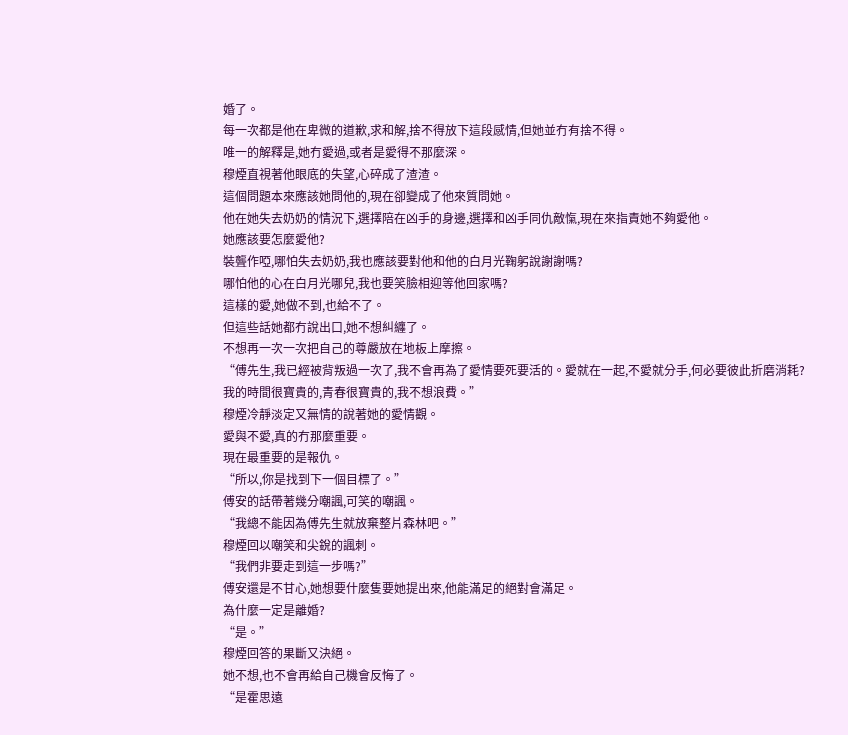婚了。
每一次都是他在卑微的道歉,求和解,捨不得放下這段感情,但她並冇有捨不得。
唯一的解釋是,她冇愛過,或者是愛得不那麼深。
穆煙直視著他眼底的失望,心碎成了渣渣。
這個問題本來應該她問他的,現在卻變成了他來質問她。
他在她失去奶奶的情況下,選擇陪在凶手的身邊,選擇和凶手同仇敵愾,現在來指責她不夠愛他。
她應該要怎麼愛他?
裝聾作啞,哪怕失去奶奶,我也應該要對他和他的白月光鞠躬說謝謝嗎?
哪怕他的心在白月光哪兒,我也要笑臉相迎等他回家嗎?
這樣的愛,她做不到,也給不了。
但這些話她都冇說出口,她不想糾纏了。
不想再一次一次把自己的尊嚴放在地板上摩擦。
“傅先生,我已經被背叛過一次了,我不會再為了愛情要死要活的。愛就在一起,不愛就分手,何必要彼此折磨消耗?我的時間很寶貴的,青春很寶貴的,我不想浪費。”
穆煙冷靜淡定又無情的說著她的愛情觀。
愛與不愛,真的冇那麼重要。
現在最重要的是報仇。
“所以,你是找到下一個目標了。”
傅安的話帶著幾分嘲諷,可笑的嘲諷。
“我總不能因為傅先生就放棄整片森林吧。”
穆煙回以嘲笑和尖銳的諷刺。
“我們非要走到這一步嗎?”
傅安還是不甘心,她想要什麼隻要她提出來,他能滿足的絕對會滿足。
為什麼一定是離婚?
“是。”
穆煙回答的果斷又決絕。
她不想,也不會再給自己機會反悔了。
“是霍思遠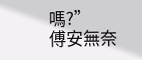嗎?”
傅安無奈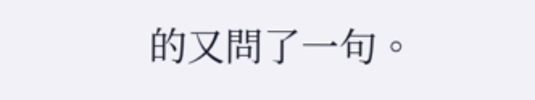的又問了一句。